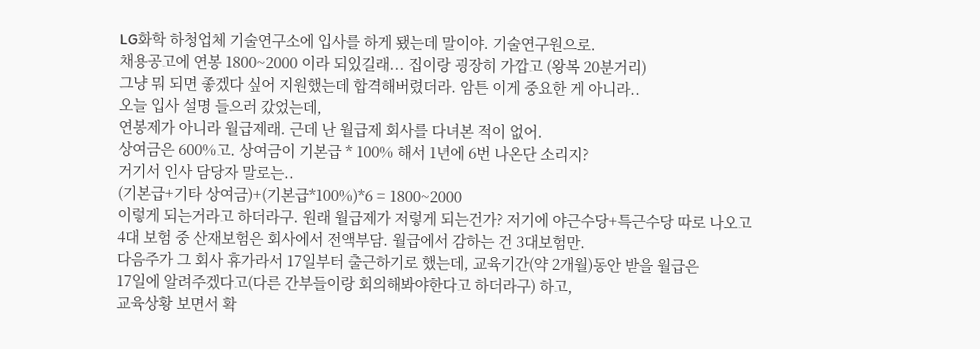LG화학 하청업체 기술연구소에 입사를 하게 됐는데 말이야. 기술연구원으로.
채용공고에 연봉 1800~2000 이라 되있길래... 집이랑 굉장히 가깝고 (왕복 20분거리)
그냥 뭐 되면 좋겠다 싶어 지원했는데 합격해버렸더라. 암튼 이게 중요한 게 아니라..
오늘 입사 설명 들으러 갔었는데,
연봉제가 아니라 월급제래. 근데 난 월급제 회사를 다녀본 적이 없어.
상여금은 600%고. 상여금이 기본급 * 100% 해서 1년에 6번 나온단 소리지?
거기서 인사 담당자 말로는..
(기본급+기타 상여금)+(기본급*100%)*6 = 1800~2000
이렇게 되는거라고 하더라구. 원래 월급제가 저렇게 되는건가? 저기에 야근수당+특근수당 따로 나오고
4대 보험 중 산재보험은 회사에서 전액부담. 월급에서 감하는 건 3대보험만.
다음주가 그 회사 휴가라서 17일부터 출근하기로 했는데, 교육기간(약 2개월)동안 받을 월급은
17일에 알려주겠다고(다른 간부들이랑 회의해봐야한다고 하더라구) 하고,
교육상황 보면서 확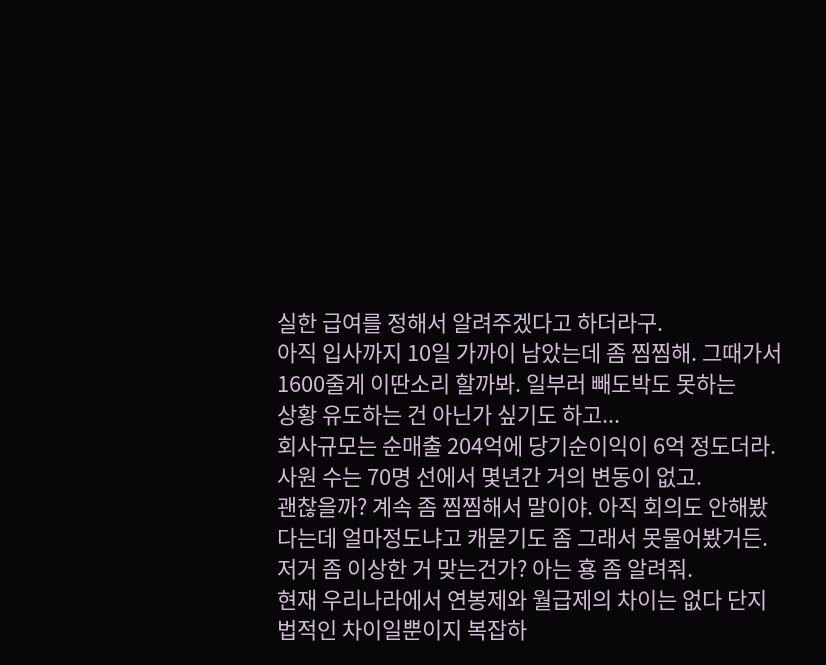실한 급여를 정해서 알려주겠다고 하더라구.
아직 입사까지 10일 가까이 남았는데 좀 찜찜해. 그때가서 1600줄게 이딴소리 할까봐. 일부러 빼도박도 못하는
상황 유도하는 건 아닌가 싶기도 하고...
회사규모는 순매출 204억에 당기순이익이 6억 정도더라. 사원 수는 70명 선에서 몇년간 거의 변동이 없고.
괜찮을까? 계속 좀 찜찜해서 말이야. 아직 회의도 안해봤다는데 얼마정도냐고 캐묻기도 좀 그래서 못물어봤거든.
저거 좀 이상한 거 맞는건가? 아는 횽 좀 알려줘.
현재 우리나라에서 연봉제와 월급제의 차이는 없다 단지 법적인 차이일뿐이지 복잡하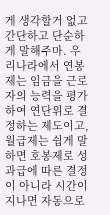게 생각할거 없고 간단하고 단순하게 말해주마. 우리나라에서 연봉제는 임금을 근로자의 능력을 평가하여 연단위로 결정하는 제도이고, 월급제는 쉽게 말하면 호봉제로 성과급에 따른 결정이 아니라 시간이 지나면 자동으로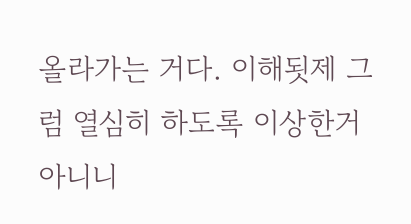올라가는 거다. 이해됫제 그럼 열심히 하도록 이상한거 아니니